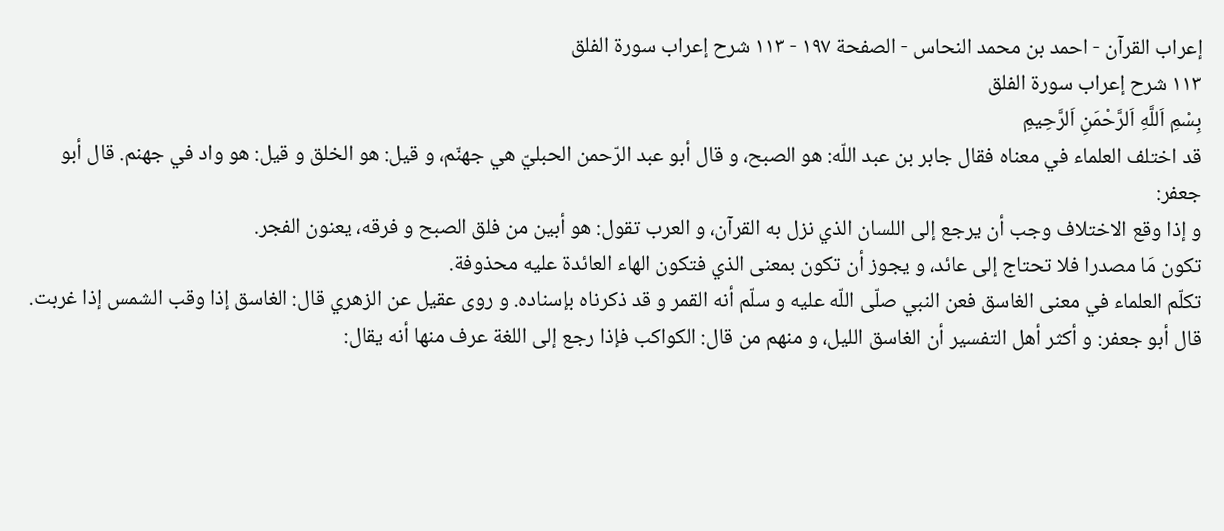إعراب القرآن - احمد بن محمد النحاس - الصفحة ١٩٧ - ١١٣ شرح إعراب سورة الفلق
١١٣ شرح إعراب سورة الفلق
بِسْمِ اَللَّهِ اَلرَّحْمَنِ اَلرَّحِيمِ
قد اختلف العلماء في معناه فقال جابر بن عبد اللّه: هو الصبح، و قال أبو عبد الرّحمن الحبليّ هي جهنّم، و قيل: هو الخلق و قيل: هو واد في جهنم. قال أبو جعفر:
و إذا وقع الاختلاف وجب أن يرجع إلى اللسان الذي نزل به القرآن، و العرب تقول: هو أبين من فلق الصبح و فرقه، يعنون الفجر.
تكون مَا مصدرا فلا تحتاج إلى عائد، و يجوز أن تكون بمعنى الذي فتكون الهاء العائدة عليه محذوفة.
تكلّم العلماء في معنى الغاسق فعن النبي صلّى اللّه عليه و سلّم أنه القمر و قد ذكرناه بإسناده. و روى عقيل عن الزهري قال: الغاسق إذا وقب الشمس إذا غربت. قال أبو جعفر: و أكثر أهل التفسير أن الغاسق الليل، و منهم من قال: الكواكب فإذا رجع إلى اللغة عرف منها أنه يقال: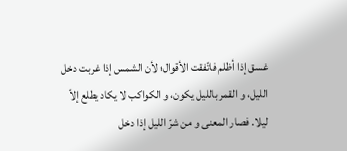غسق إذا أظلم فاتّفقت الأقوال؛ لأن الشمس إذا غربت دخل الليل، و القمر بالليل يكون، و الكواكب لا يكاد يطلع إلاّ ليلا. فصار المعنى و من شرّ الليل إذا دخل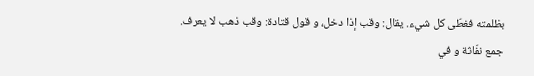بظلمته فغطّى كل شيء. يقال: وقب إذا دخل، و قول قتادة: وقب ذهب لا يعرف.
جمع نفّاثة و في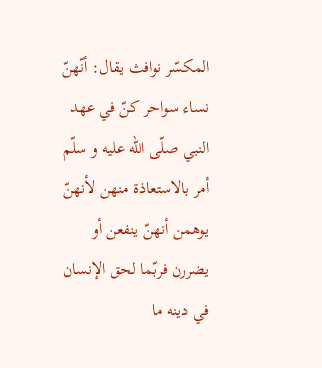المكسّر نوافث يقال: أنّهنّ نساء سواحر كنّ في عهد النبي صلّى اللّه عليه و سلّم أمر بالاستعاذة منهن لأنهنّ يوهمن أنهنّ ينفعن أو يضررن فربّما لحق الإنسان في دينه ما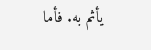يأثم به. فأما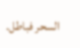السحر فباطل.